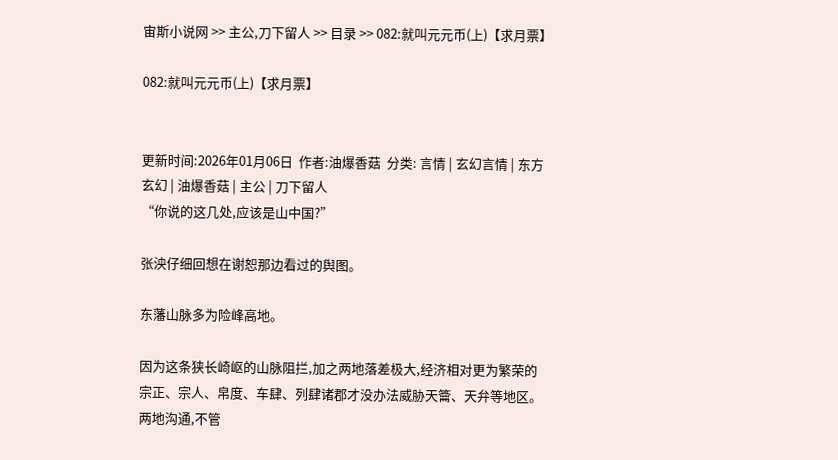宙斯小说网 >> 主公,刀下留人 >> 目录 >> 082:就叫元元币(上)【求月票】

082:就叫元元币(上)【求月票】


更新时间:2026年01月06日  作者:油爆香菇  分类: 言情 | 玄幻言情 | 东方玄幻 | 油爆香菇 | 主公 | 刀下留人
“你说的这几处,应该是山中国?”

张泱仔细回想在谢恕那边看过的舆图。

东藩山脉多为险峰高地。

因为这条狭长崎岖的山脉阻拦,加之两地落差极大,经济相对更为繁荣的宗正、宗人、帛度、车肆、列肆诸郡才没办法威胁天籥、天弁等地区。两地沟通,不管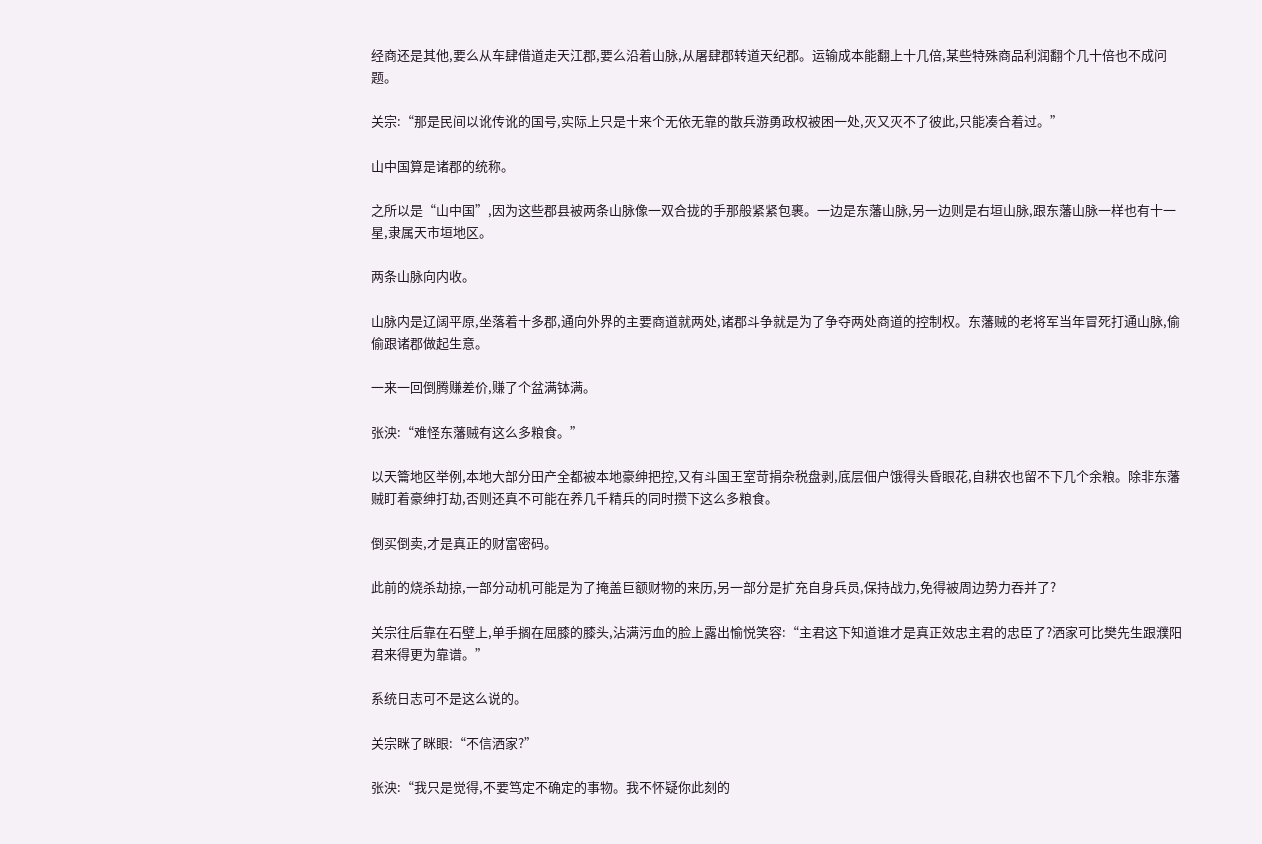经商还是其他,要么从车肆借道走天江郡,要么沿着山脉,从屠肆郡转道天纪郡。运输成本能翻上十几倍,某些特殊商品利润翻个几十倍也不成问题。

关宗:“那是民间以讹传讹的国号,实际上只是十来个无依无靠的散兵游勇政权被困一处,灭又灭不了彼此,只能凑合着过。”

山中国算是诸郡的统称。

之所以是“山中国”,因为这些郡县被两条山脉像一双合拢的手那般紧紧包裹。一边是东藩山脉,另一边则是右垣山脉,跟东藩山脉一样也有十一星,隶属天市垣地区。

两条山脉向内收。

山脉内是辽阔平原,坐落着十多郡,通向外界的主要商道就两处,诸郡斗争就是为了争夺两处商道的控制权。东藩贼的老将军当年冒死打通山脉,偷偷跟诸郡做起生意。

一来一回倒腾赚差价,赚了个盆满钵满。

张泱:“难怪东藩贼有这么多粮食。”

以天籥地区举例,本地大部分田产全都被本地豪绅把控,又有斗国王室苛捐杂税盘剥,底层佃户饿得头昏眼花,自耕农也留不下几个余粮。除非东藩贼盯着豪绅打劫,否则还真不可能在养几千精兵的同时攒下这么多粮食。

倒买倒卖,才是真正的财富密码。

此前的烧杀劫掠,一部分动机可能是为了掩盖巨额财物的来历,另一部分是扩充自身兵员,保持战力,免得被周边势力吞并了?

关宗往后靠在石壁上,单手搁在屈膝的膝头,沾满污血的脸上露出愉悦笑容:“主君这下知道谁才是真正效忠主君的忠臣了?洒家可比樊先生跟濮阳君来得更为靠谱。”

系统日志可不是这么说的。

关宗眯了眯眼:“不信洒家?”

张泱:“我只是觉得,不要笃定不确定的事物。我不怀疑你此刻的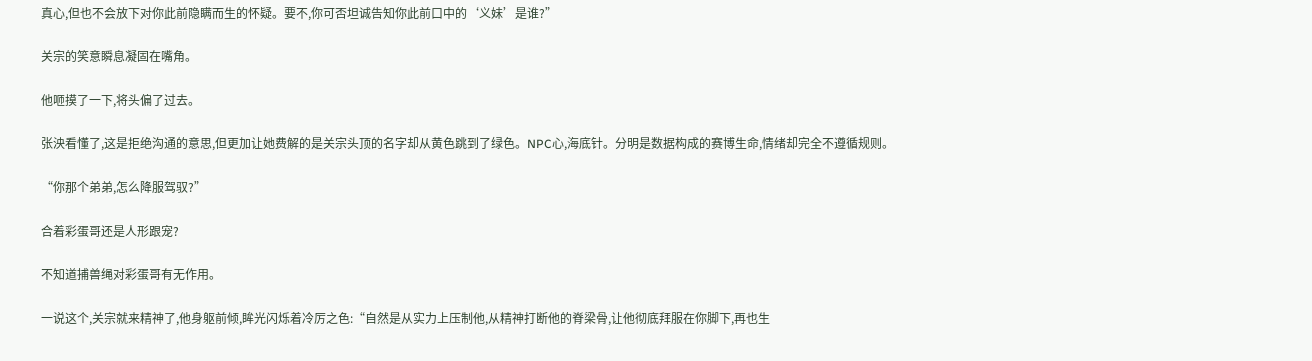真心,但也不会放下对你此前隐瞒而生的怀疑。要不,你可否坦诚告知你此前口中的‘义妹’是谁?”

关宗的笑意瞬息凝固在嘴角。

他咂摸了一下,将头偏了过去。

张泱看懂了,这是拒绝沟通的意思,但更加让她费解的是关宗头顶的名字却从黄色跳到了绿色。NPC心,海底针。分明是数据构成的赛博生命,情绪却完全不遵循规则。

“你那个弟弟,怎么降服驾驭?”

合着彩蛋哥还是人形跟宠?

不知道捕兽绳对彩蛋哥有无作用。

一说这个,关宗就来精神了,他身躯前倾,眸光闪烁着冷厉之色:“自然是从实力上压制他,从精神打断他的脊梁骨,让他彻底拜服在你脚下,再也生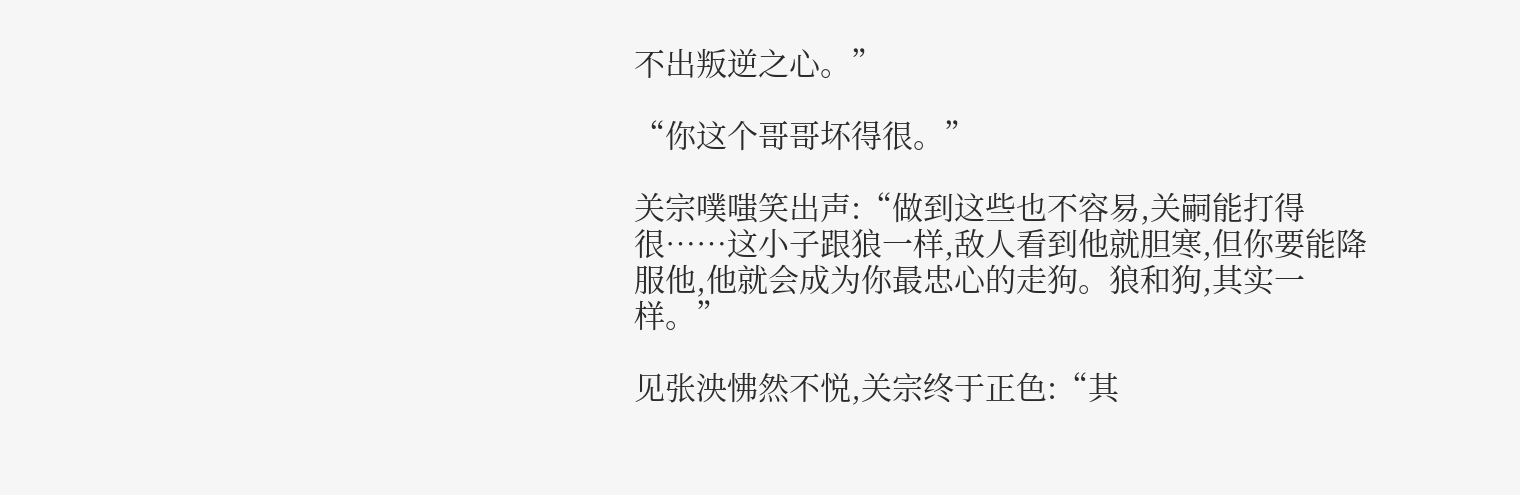不出叛逆之心。”

“你这个哥哥坏得很。”

关宗噗嗤笑出声:“做到这些也不容易,关嗣能打得很……这小子跟狼一样,敌人看到他就胆寒,但你要能降服他,他就会成为你最忠心的走狗。狼和狗,其实一样。”

见张泱怫然不悦,关宗终于正色:“其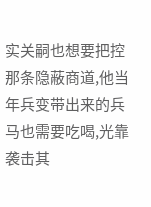实关嗣也想要把控那条隐蔽商道,他当年兵变带出来的兵马也需要吃喝,光靠袭击其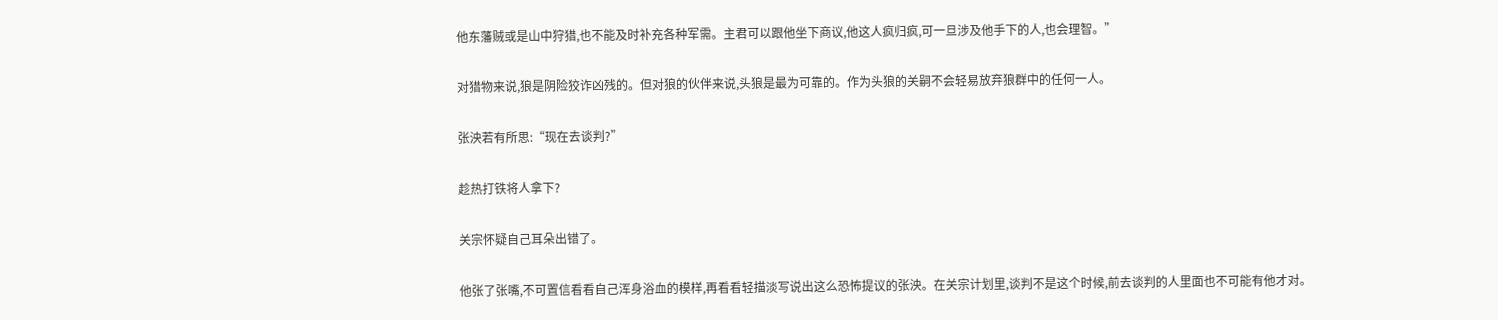他东藩贼或是山中狩猎,也不能及时补充各种军需。主君可以跟他坐下商议,他这人疯归疯,可一旦涉及他手下的人,也会理智。”

对猎物来说,狼是阴险狡诈凶残的。但对狼的伙伴来说,头狼是最为可靠的。作为头狼的关嗣不会轻易放弃狼群中的任何一人。

张泱若有所思:“现在去谈判?”

趁热打铁将人拿下?

关宗怀疑自己耳朵出错了。

他张了张嘴,不可置信看看自己浑身浴血的模样,再看看轻描淡写说出这么恐怖提议的张泱。在关宗计划里,谈判不是这个时候,前去谈判的人里面也不可能有他才对。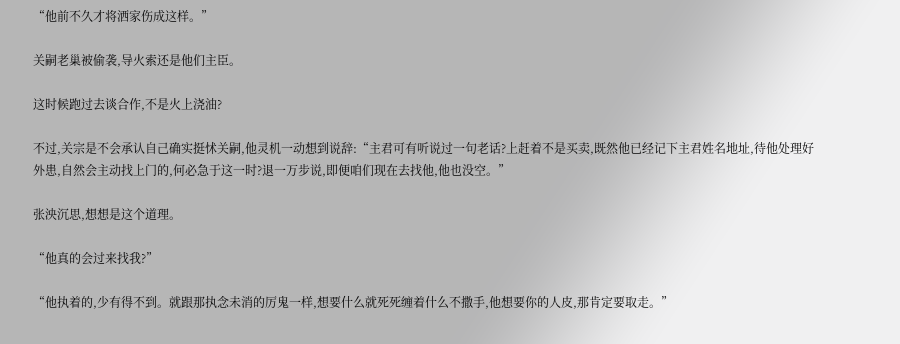“他前不久才将洒家伤成这样。”

关嗣老巢被偷袭,导火索还是他们主臣。

这时候跑过去谈合作,不是火上浇油?

不过,关宗是不会承认自己确实挺怵关嗣,他灵机一动想到说辞:“主君可有听说过一句老话?上赶着不是买卖,既然他已经记下主君姓名地址,待他处理好外患,自然会主动找上门的,何必急于这一时?退一万步说,即便咱们现在去找他,他也没空。”

张泱沉思,想想是这个道理。

“他真的会过来找我?”

“他执着的,少有得不到。就跟那执念未消的厉鬼一样,想要什么就死死缠着什么不撒手,他想要你的人皮,那肯定要取走。”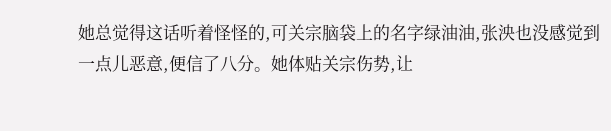她总觉得这话听着怪怪的,可关宗脑袋上的名字绿油油,张泱也没感觉到一点儿恶意,便信了八分。她体贴关宗伤势,让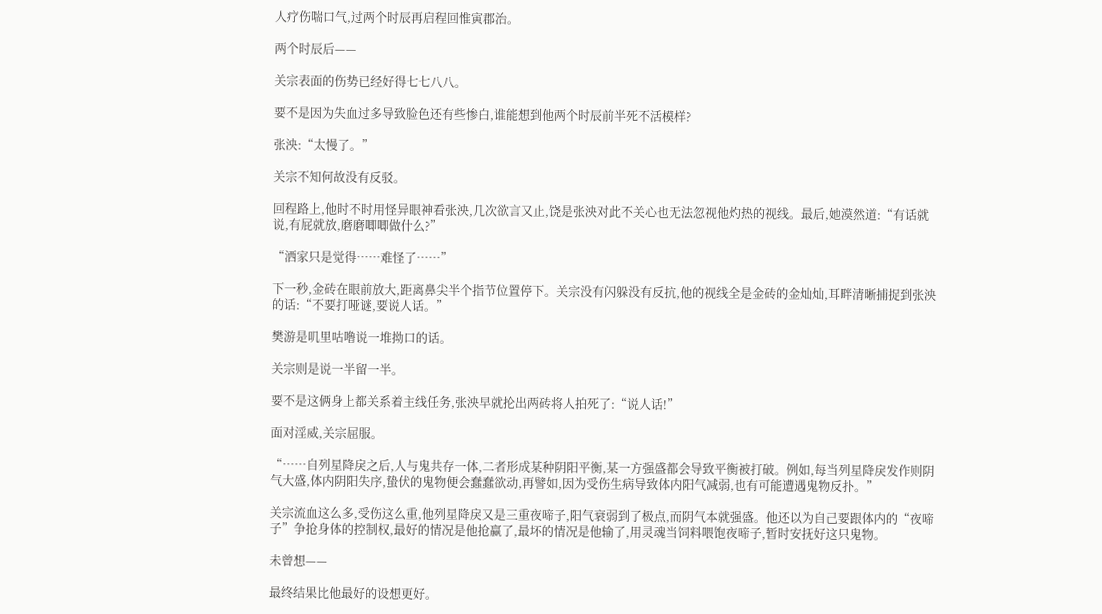人疗伤喘口气,过两个时辰再启程回惟寅郡治。

两个时辰后——

关宗表面的伤势已经好得七七八八。

要不是因为失血过多导致脸色还有些惨白,谁能想到他两个时辰前半死不活模样?

张泱:“太慢了。”

关宗不知何故没有反驳。

回程路上,他时不时用怪异眼神看张泱,几次欲言又止,饶是张泱对此不关心也无法忽视他灼热的视线。最后,她漠然道:“有话就说,有屁就放,磨磨唧唧做什么?”

“洒家只是觉得……难怪了……”

下一秒,金砖在眼前放大,距离鼻尖半个指节位置停下。关宗没有闪躲没有反抗,他的视线全是金砖的金灿灿,耳畔清晰捕捉到张泱的话:“不要打哑谜,要说人话。”

樊游是叽里咕噜说一堆拗口的话。

关宗则是说一半留一半。

要不是这俩身上都关系着主线任务,张泱早就抡出两砖将人拍死了:“说人话!”

面对淫威,关宗屈服。

“……自列星降戾之后,人与鬼共存一体,二者形成某种阴阳平衡,某一方强盛都会导致平衡被打破。例如,每当列星降戾发作则阴气大盛,体内阴阳失序,蛰伏的鬼物便会蠢蠢欲动,再譬如,因为受伤生病导致体内阳气减弱,也有可能遭遇鬼物反扑。”

关宗流血这么多,受伤这么重,他列星降戾又是三重夜啼子,阳气衰弱到了极点,而阴气本就强盛。他还以为自己要跟体内的“夜啼子”争抢身体的控制权,最好的情况是他抢赢了,最坏的情况是他输了,用灵魂当饲料喂饱夜啼子,暂时安抚好这只鬼物。

未曾想——

最终结果比他最好的设想更好。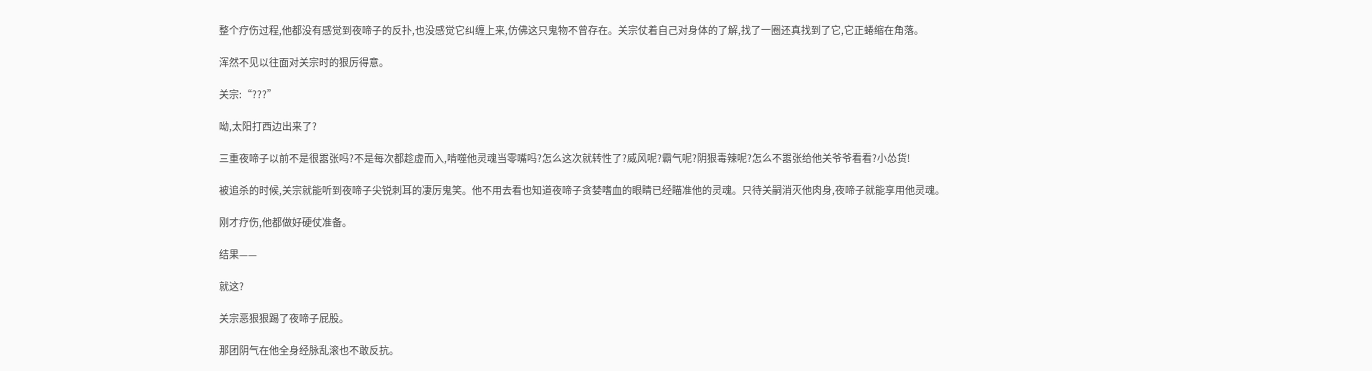整个疗伤过程,他都没有感觉到夜啼子的反扑,也没感觉它纠缠上来,仿佛这只鬼物不曾存在。关宗仗着自己对身体的了解,找了一圈还真找到了它,它正蜷缩在角落。

浑然不见以往面对关宗时的狠厉得意。

关宗:“???”

呦,太阳打西边出来了?

三重夜啼子以前不是很嚣张吗?不是每次都趁虚而入,啃噬他灵魂当零嘴吗?怎么这次就转性了?威风呢?霸气呢?阴狠毒辣呢?怎么不嚣张给他关爷爷看看?小怂货!

被追杀的时候,关宗就能听到夜啼子尖锐刺耳的凄厉鬼笑。他不用去看也知道夜啼子贪婪嗜血的眼睛已经瞄准他的灵魂。只待关嗣消灭他肉身,夜啼子就能享用他灵魂。

刚才疗伤,他都做好硬仗准备。

结果——

就这?

关宗恶狠狠踢了夜啼子屁股。

那团阴气在他全身经脉乱滚也不敢反抗。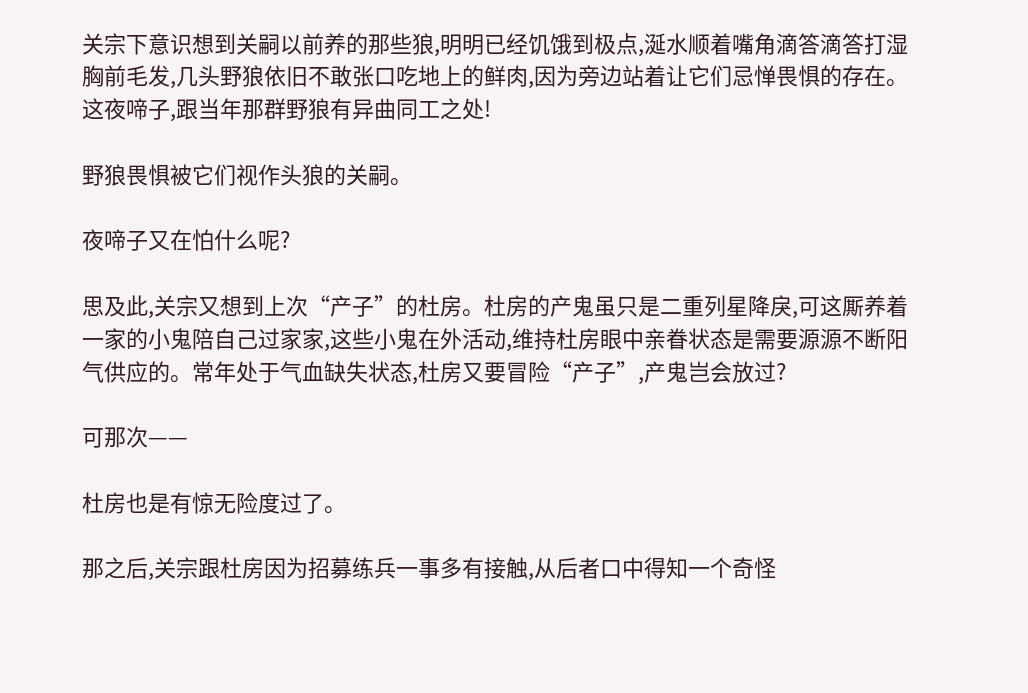关宗下意识想到关嗣以前养的那些狼,明明已经饥饿到极点,涎水顺着嘴角滴答滴答打湿胸前毛发,几头野狼依旧不敢张口吃地上的鲜肉,因为旁边站着让它们忌惮畏惧的存在。这夜啼子,跟当年那群野狼有异曲同工之处!

野狼畏惧被它们视作头狼的关嗣。

夜啼子又在怕什么呢?

思及此,关宗又想到上次“产子”的杜房。杜房的产鬼虽只是二重列星降戾,可这厮养着一家的小鬼陪自己过家家,这些小鬼在外活动,维持杜房眼中亲眷状态是需要源源不断阳气供应的。常年处于气血缺失状态,杜房又要冒险“产子”,产鬼岂会放过?

可那次——

杜房也是有惊无险度过了。

那之后,关宗跟杜房因为招募练兵一事多有接触,从后者口中得知一个奇怪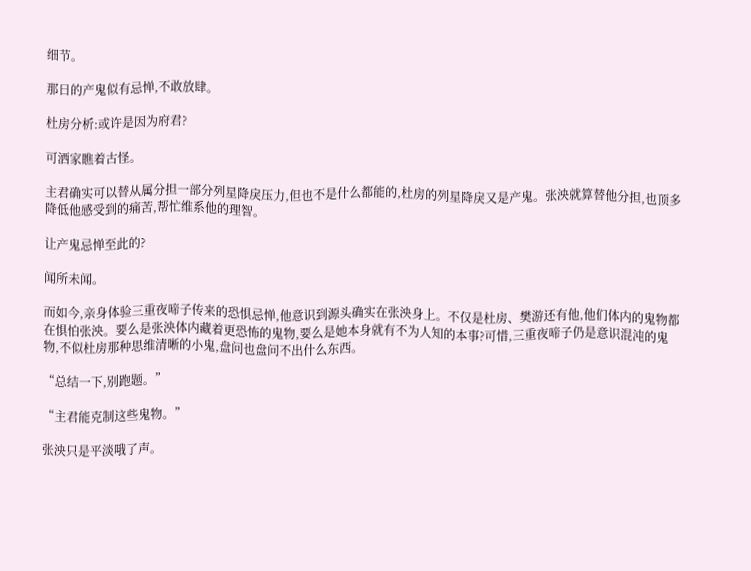细节。

那日的产鬼似有忌惮,不敢放肆。

杜房分析:或许是因为府君?

可洒家瞧着古怪。

主君确实可以替从属分担一部分列星降戾压力,但也不是什么都能的,杜房的列星降戾又是产鬼。张泱就算替他分担,也顶多降低他感受到的痛苦,帮忙维系他的理智。

让产鬼忌惮至此的?

闻所未闻。

而如今,亲身体验三重夜啼子传来的恐惧忌惮,他意识到源头确实在张泱身上。不仅是杜房、樊游还有他,他们体内的鬼物都在惧怕张泱。要么是张泱体内藏着更恐怖的鬼物,要么是她本身就有不为人知的本事?可惜,三重夜啼子仍是意识混沌的鬼物,不似杜房那种思维清晰的小鬼,盘问也盘问不出什么东西。

“总结一下,别跑题。”

“主君能克制这些鬼物。”

张泱只是平淡哦了声。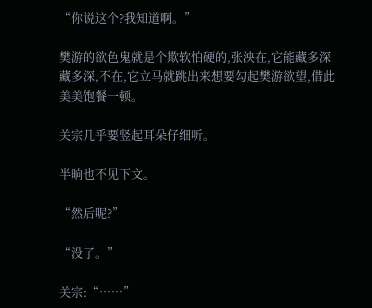“你说这个?我知道啊。”

樊游的欲色鬼就是个欺软怕硬的,张泱在,它能藏多深藏多深,不在,它立马就跳出来想要勾起樊游欲望,借此美美饱餐一顿。

关宗几乎要竖起耳朵仔细听。

半晌也不见下文。

“然后呢?”

“没了。”

关宗:“……”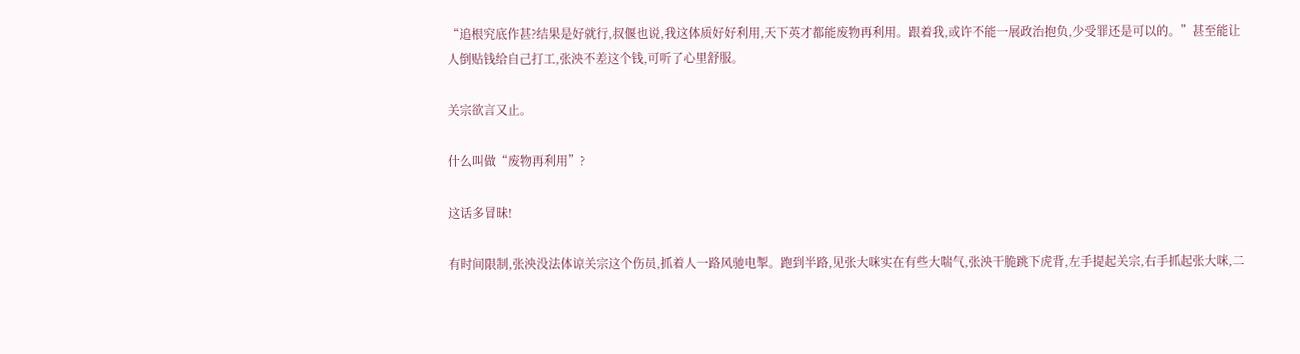“追根究底作甚?结果是好就行,叔偃也说,我这体质好好利用,天下英才都能废物再利用。跟着我,或许不能一展政治抱负,少受罪还是可以的。”甚至能让人倒贴钱给自己打工,张泱不差这个钱,可听了心里舒服。

关宗欲言又止。

什么叫做“废物再利用”?

这话多冒昧!

有时间限制,张泱没法体谅关宗这个伤员,抓着人一路风驰电掣。跑到半路,见张大咪实在有些大喘气,张泱干脆跳下虎背,左手提起关宗,右手抓起张大咪,二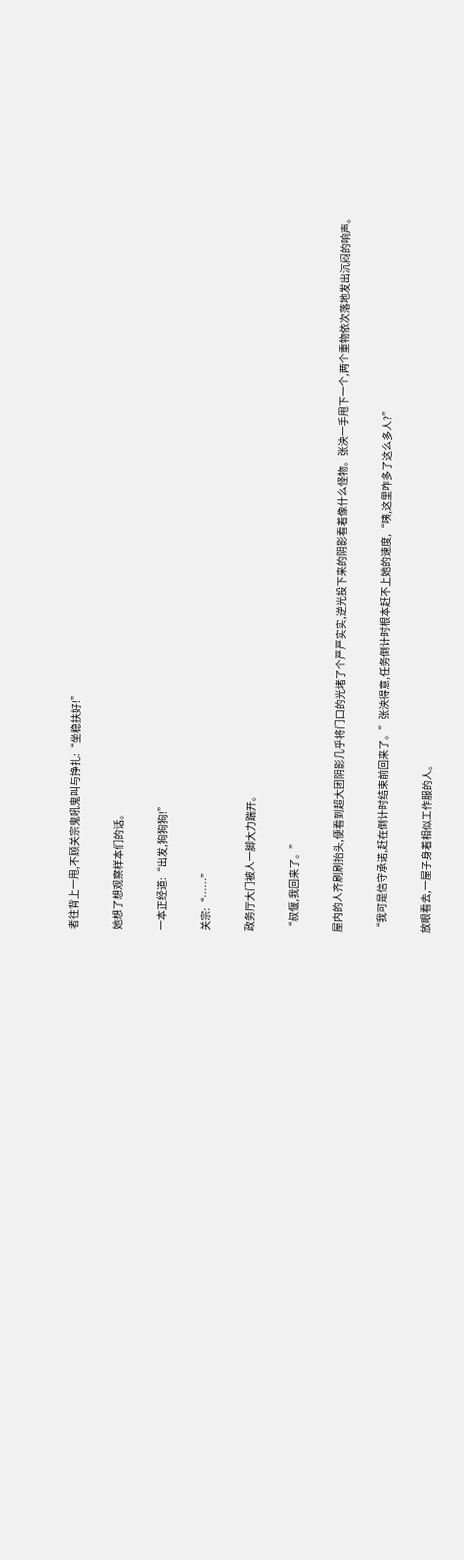者往背上一甩,不顾关宗鬼吼鬼叫与挣扎:“坐稳扶好!”

她想了想观察样本们的话。

一本正经道:“出发,狗狗狗!”

关宗:“……”

政务厅大门被人一脚大力踹开。

“叔偃,我回来了。”

屋内的人齐刷刷抬头,便看到超大团阴影几乎将门口的光堵了个严严实实,逆光投下来的阴影看着像什么怪物。张泱一手甩下一个,两个重物依次落地发出沉闷的响声。

“我可是信守承诺,赶在倒计时结束前回来了。”张泱得意,任务倒计时根本赶不上她的速度,“咦,这里咋多了这么多人?”

放眼看去,一屋子身着相似工作服的人。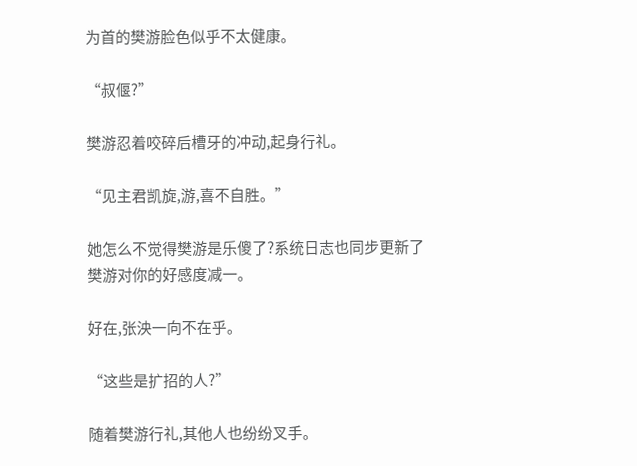为首的樊游脸色似乎不太健康。

“叔偃?”

樊游忍着咬碎后槽牙的冲动,起身行礼。

“见主君凯旋,游,喜不自胜。”

她怎么不觉得樊游是乐傻了?系统日志也同步更新了樊游对你的好感度减一。

好在,张泱一向不在乎。

“这些是扩招的人?”

随着樊游行礼,其他人也纷纷叉手。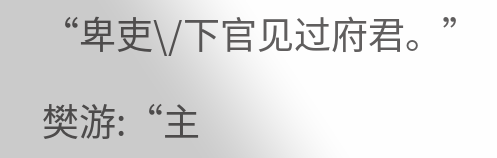“卑吏\/下官见过府君。”

樊游:“主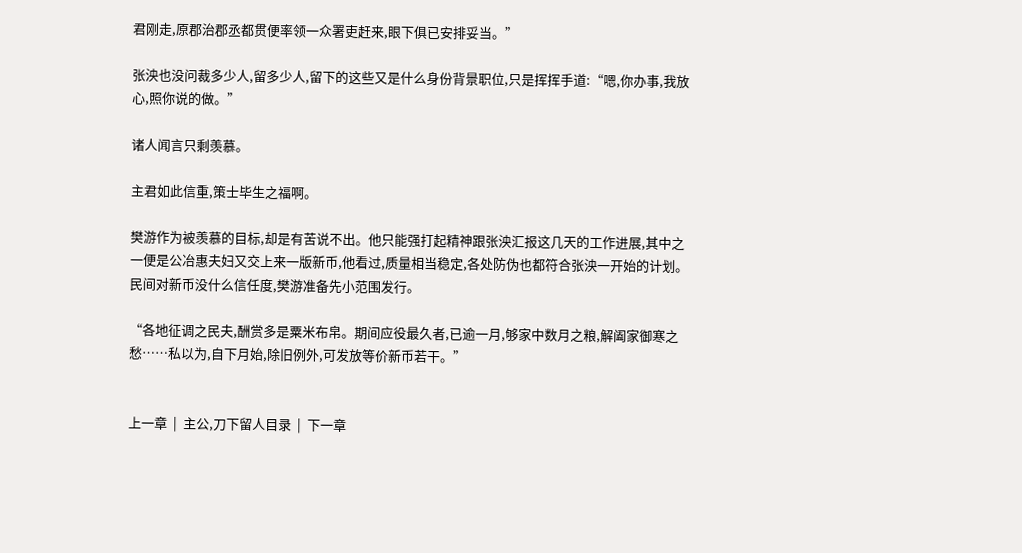君刚走,原郡治郡丞都贯便率领一众署吏赶来,眼下俱已安排妥当。”

张泱也没问裁多少人,留多少人,留下的这些又是什么身份背景职位,只是挥挥手道:“嗯,你办事,我放心,照你说的做。”

诸人闻言只剩羡慕。

主君如此信重,策士毕生之福啊。

樊游作为被羡慕的目标,却是有苦说不出。他只能强打起精神跟张泱汇报这几天的工作进展,其中之一便是公冶惠夫妇又交上来一版新币,他看过,质量相当稳定,各处防伪也都符合张泱一开始的计划。民间对新币没什么信任度,樊游准备先小范围发行。

“各地征调之民夫,酬赏多是粟米布帛。期间应役最久者,已逾一月,够家中数月之粮,解阖家御寒之愁……私以为,自下月始,除旧例外,可发放等价新币若干。”


上一章  |  主公,刀下留人目录  |  下一章